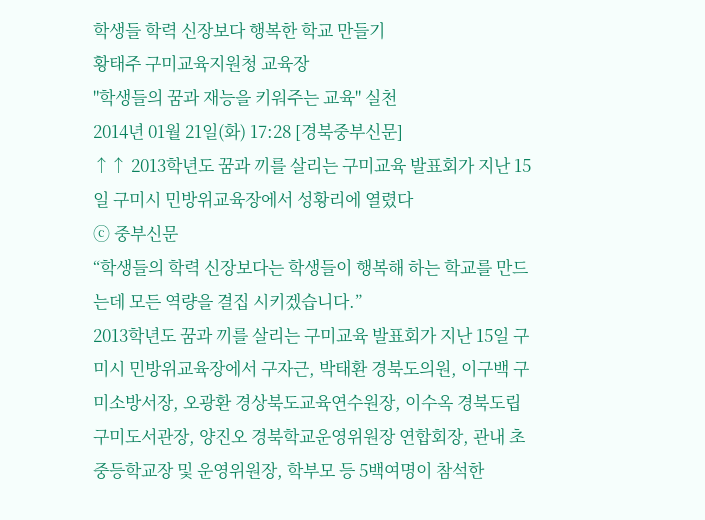학생들 학력 신장보다 행복한 학교 만들기
황태주 구미교육지원청 교육장
"학생들의 꿈과 재능을 키워주는 교육" 실천
2014년 01월 21일(화) 17:28 [경북중부신문]
↑↑ 2013학년도 꿈과 끼를 살리는 구미교육 발표회가 지난 15일 구미시 민방위교육장에서 성황리에 열렸다
ⓒ 중부신문
“학생들의 학력 신장보다는 학생들이 행복해 하는 학교를 만드는데 모든 역량을 결집 시키겠습니다.”
2013학년도 꿈과 끼를 살리는 구미교육 발표회가 지난 15일 구미시 민방위교육장에서 구자근, 박태환 경북도의원, 이구백 구미소방서장, 오광환 경상북도교육연수원장, 이수옥 경북도립구미도서관장, 양진오 경북학교운영위원장 연합회장, 관내 초중등학교장 및 운영위원장, 학부모 등 5백여명이 참석한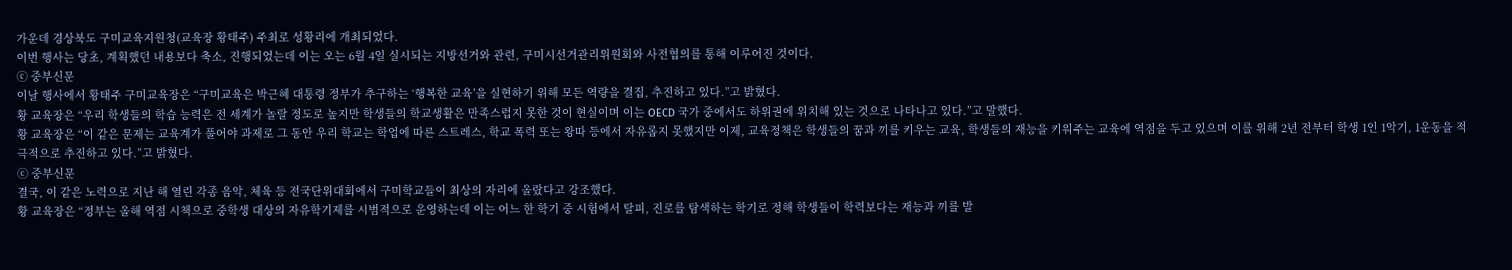가운데 경상북도 구미교육지원청(교육장 황태주) 주최로 성황리에 개최되었다.
이번 행사는 당초, 계획했던 내용보다 축소, 진행되었는데 이는 오는 6월 4일 실시되는 지방선거와 관련, 구미시선거관리위원회와 사전협의를 통해 이루어진 것이다.
ⓒ 중부신문
이날 행사에서 황태주 구미교육장은 “구미교육은 박근혜 대통령 정부가 추구하는 ‘행복한 교육’을 실현하기 위해 모든 역량을 결집, 추진하고 있다.”고 밝혔다.
황 교육장은 “우리 학생들의 학습 능력은 전 세계가 놀랄 정도로 높지만 학생들의 학교생활은 만족스럽지 못한 것이 현실이며 이는 OECD 국가 중에서도 하위권에 위치해 있는 것으로 나타나고 있다.”고 말했다.
황 교육장은 “이 같은 문제는 교육계가 풀어야 과제로 그 동안 우리 학교는 학업에 따른 스트레스, 학교 폭력 또는 왕따 등에서 자유롭지 못했지만 이제, 교육정책은 학생들의 꿈과 끼를 키우는 교육, 학생들의 재능을 키워주는 교육에 역점을 두고 있으며 이를 위해 2년 전부터 학생 1인 1악기, 1운동을 적극적으로 추진하고 있다.”고 밝혔다.
ⓒ 중부신문
결국, 이 같은 노력으로 지난 해 열린 각종 음악, 체육 등 전국단위대회에서 구미학교들이 최상의 자리에 올랐다고 강조했다.
황 교육장은 “정부는 올해 역점 시책으로 중학생 대상의 자유학기제를 시범적으로 운영하는데 이는 어느 한 학기 중 시험에서 탈피, 진로를 탐색하는 학기로 정해 학생들이 학력보다는 재능과 끼를 발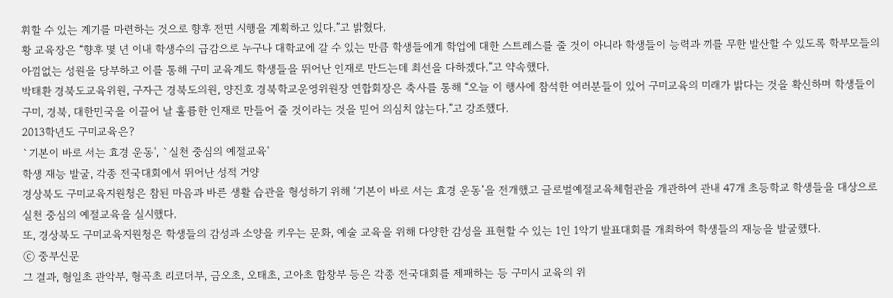휘할 수 있는 계기를 마련하는 것으로 향후 전면 시행을 계획하고 있다.”고 밝혔다.
황 교육장은 “향후 몇 년 이내 학생수의 급감으로 누구나 대학교에 갈 수 있는 만큼 학생들에게 학업에 대한 스트레스를 줄 것이 아니라 학생들이 능력과 끼를 무한 발산할 수 있도록 학부모들의 아낌없는 성원을 당부하고 이를 통해 구미 교육계도 학생들을 뛰어난 인재로 만드는데 최선을 다하겠다.”고 약속했다.
박태환 경북도교육위원, 구자근 경북도의원, 양진호 경북학교운영위원장 연합회장은 축사를 통해 “오늘 이 행사에 참석한 여러분들이 있어 구미교육의 미래가 밝다는 것을 확신하며 학생들이 구미, 경북, 대한민국을 이끌어 날 훌륭한 인재로 만들어 줄 것이라는 것을 믿어 의심치 않는다.”고 강조했다.
2013학년도 구미교육은?
`기본이 바로 서는 효경 운동', `실천 중심의 예절교육'
학생 재능 발굴, 각종 전국대회에서 뛰어난 성적 거양
경상북도 구미교육지원청은 참된 마음과 바른 생활 습관을 형성하기 위해 ‘기본이 바로 서는 효경 운동’을 전개했고 글로벌예절교육체험관을 개관하여 관내 47개 초등학교 학생들을 대상으로 실천 중심의 예절교육을 실시했다.
또, 경상북도 구미교육지원청은 학생들의 감성과 소양을 키우는 문화, 예술 교육을 위해 다양한 감성을 표현할 수 있는 1인 1악기 발표대회를 개최하여 학생들의 재능을 발굴했다.
ⓒ 중부신문
그 결과, 형일초 관악부, 형곡초 리코더부, 금오초, 오태초, 고아초 합창부 등은 각종 전국대회를 제패하는 등 구미시 교육의 위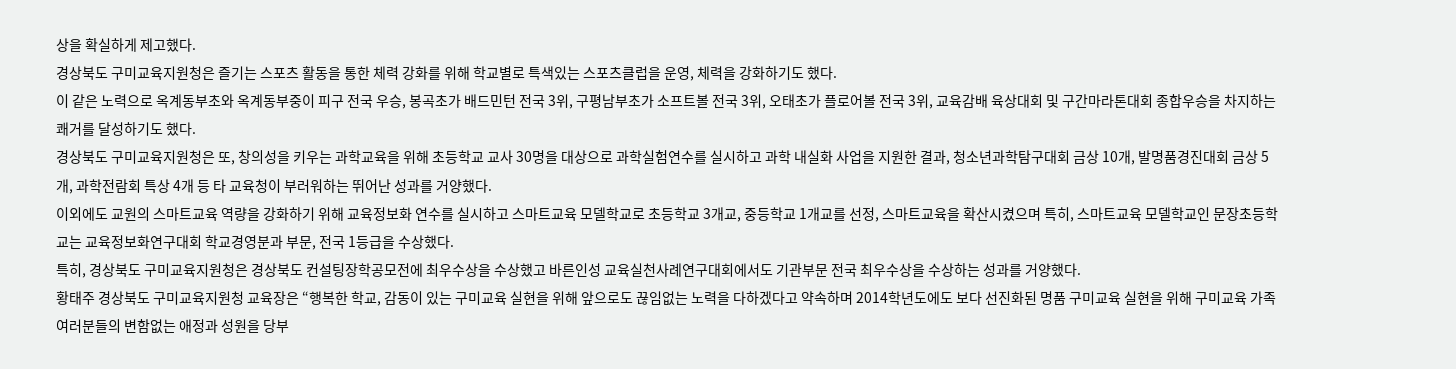상을 확실하게 제고했다.
경상북도 구미교육지원청은 즐기는 스포츠 활동을 통한 체력 강화를 위해 학교별로 특색있는 스포츠클럽을 운영, 체력을 강화하기도 했다.
이 같은 노력으로 옥계동부초와 옥계동부중이 피구 전국 우승, 봉곡초가 배드민턴 전국 3위, 구평남부초가 소프트볼 전국 3위, 오태초가 플로어볼 전국 3위, 교육감배 육상대회 및 구간마라톤대회 종합우승을 차지하는 쾌거를 달성하기도 했다.
경상북도 구미교육지원청은 또, 창의성을 키우는 과학교육을 위해 초등학교 교사 30명을 대상으로 과학실험연수를 실시하고 과학 내실화 사업을 지원한 결과, 청소년과학탐구대회 금상 10개, 발명품경진대회 금상 5개, 과학전람회 특상 4개 등 타 교육청이 부러워하는 뛰어난 성과를 거양했다.
이외에도 교원의 스마트교육 역량을 강화하기 위해 교육정보화 연수를 실시하고 스마트교육 모델학교로 초등학교 3개교, 중등학교 1개교를 선정, 스마트교육을 확산시켰으며 특히, 스마트교육 모델학교인 문장초등학교는 교육정보화연구대회 학교경영분과 부문, 전국 1등급을 수상했다.
특히, 경상북도 구미교육지원청은 경상북도 컨설팅장학공모전에 최우수상을 수상했고 바른인성 교육실천사례연구대회에서도 기관부문 전국 최우수상을 수상하는 성과를 거양했다.
황태주 경상북도 구미교육지원청 교육장은 “행복한 학교, 감동이 있는 구미교육 실현을 위해 앞으로도 끊임없는 노력을 다하겠다고 약속하며 2014학년도에도 보다 선진화된 명품 구미교육 실현을 위해 구미교육 가족 여러분들의 변함없는 애정과 성원을 당부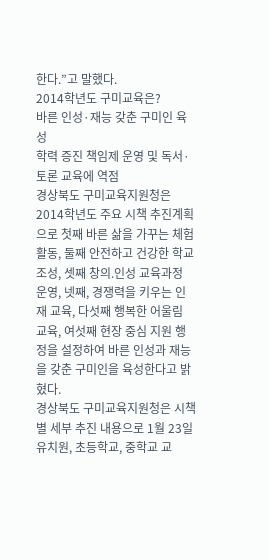한다.”고 말했다.
2014학년도 구미교육은?
바른 인성·재능 갖춘 구미인 육성
학력 증진 책임제 운영 및 독서·토론 교육에 역점
경상북도 구미교육지원청은 2014학년도 주요 시책 추진계획으로 첫째 바른 삶을 가꾸는 체험 활동, 둘째 안전하고 건강한 학교 조성, 셋째 창의.인성 교육과정 운영, 넷째, 경쟁력을 키우는 인재 교육, 다섯째 행복한 어울림 교육, 여섯째 현장 중심 지원 행정을 설정하여 바른 인성과 재능을 갖춘 구미인을 육성한다고 밝혔다.
경상북도 구미교육지원청은 시책별 세부 추진 내용으로 1월 23일 유치원, 초등학교, 중학교 교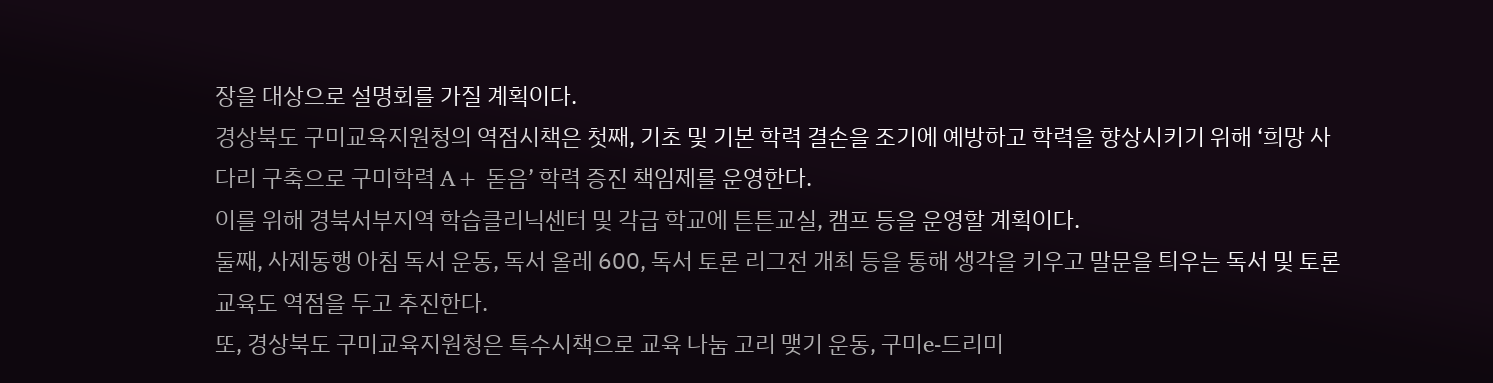장을 대상으로 설명회를 가질 계획이다.
경상북도 구미교육지원청의 역점시책은 첫째, 기초 및 기본 학력 결손을 조기에 예방하고 학력을 향상시키기 위해 ‘희망 사다리 구축으로 구미학력 A+ 돋음’ 학력 증진 책임제를 운영한다.
이를 위해 경북서부지역 학습클리닉센터 및 각급 학교에 튼튼교실, 캠프 등을 운영할 계획이다.
둘째, 사제동행 아침 독서 운동, 독서 올레 600, 독서 토론 리그전 개최 등을 통해 생각을 키우고 말문을 틔우는 독서 및 토론 교육도 역점을 두고 추진한다.
또, 경상북도 구미교육지원청은 특수시책으로 교육 나눔 고리 맺기 운동, 구미e-드리미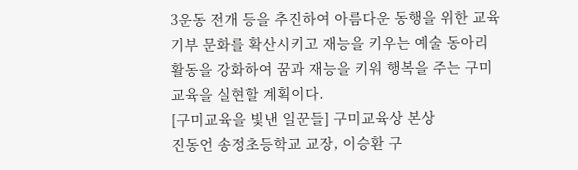3운동 전개 등을 추진하여 아름다운 동행을 위한 교육 기부 문화를 확산시키고 재능을 키우는 예술 동아리 활동을 강화하여 꿈과 재능을 키워 행복을 주는 구미교육을 실현할 계획이다.
[구미교육을 빛낸 일꾼들] 구미교육상 본상
진동언 송정초등학교 교장, 이승환 구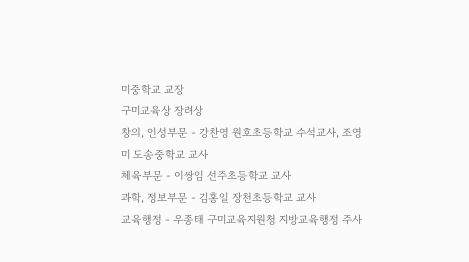미중학교 교장
구미교육상 장려상
창의, 인성부문 - 강찬영 원호초등학교 수석교사, 조영미 도송중학교 교사
체육부문 - 이쌍임 선주초등학교 교사
과학, 정보부문 - 김홍일 장천초등학교 교사
교육행정 - 우종태 구미교육지원청 지방교육행정 주사